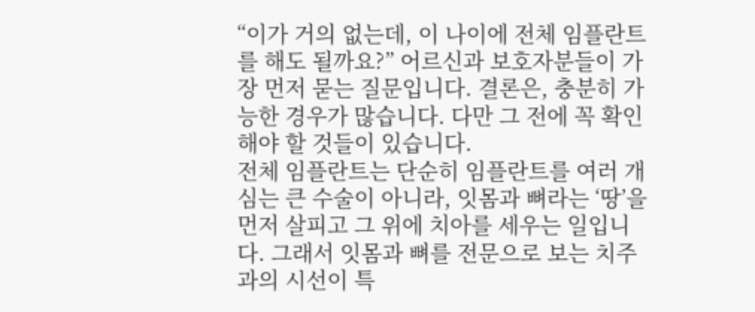“이가 거의 없는데, 이 나이에 전체 임플란트를 해도 될까요?” 어르신과 보호자분들이 가장 먼저 묻는 질문입니다. 결론은, 충분히 가능한 경우가 많습니다. 다만 그 전에 꼭 확인해야 할 것들이 있습니다.
전체 임플란트는 단순히 임플란트를 여러 개 심는 큰 수술이 아니라, 잇몸과 뼈라는 ‘땅’을 먼저 살피고 그 위에 치아를 세우는 일입니다. 그래서 잇몸과 뼈를 전문으로 보는 치주과의 시선이 특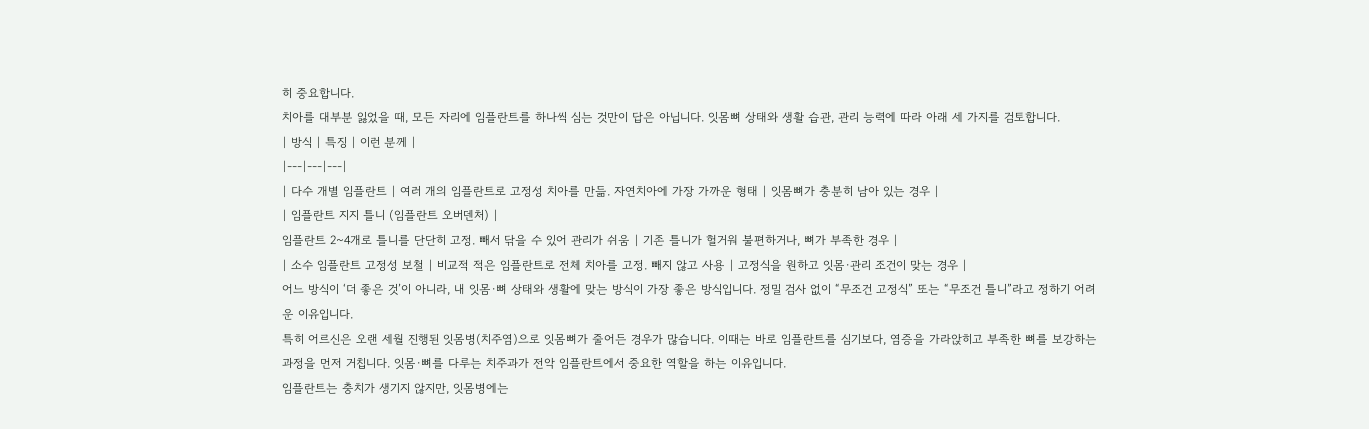히 중요합니다.
치아를 대부분 잃었을 때, 모든 자리에 임플란트를 하나씩 심는 것만이 답은 아닙니다. 잇몸뼈 상태와 생활 습관, 관리 능력에 따라 아래 세 가지를 검토합니다.
| 방식 | 특징 | 이런 분께 |
|---|---|---|
| 다수 개별 임플란트 | 여러 개의 임플란트로 고정성 치아를 만듦. 자연치아에 가장 가까운 형태 | 잇몸뼈가 충분히 남아 있는 경우 |
| 임플란트 지지 틀니 (임플란트 오버덴처) |
임플란트 2~4개로 틀니를 단단히 고정. 빼서 닦을 수 있어 관리가 쉬움 | 기존 틀니가 헐거워 불편하거나, 뼈가 부족한 경우 |
| 소수 임플란트 고정성 보철 | 비교적 적은 임플란트로 전체 치아를 고정. 빼지 않고 사용 | 고정식을 원하고 잇몸·관리 조건이 맞는 경우 |
어느 방식이 ‘더 좋은 것’이 아니라, 내 잇몸·뼈 상태와 생활에 맞는 방식이 가장 좋은 방식입니다. 정밀 검사 없이 “무조건 고정식” 또는 “무조건 틀니”라고 정하기 어려운 이유입니다.
특히 어르신은 오랜 세월 진행된 잇몸병(치주염)으로 잇몸뼈가 줄어든 경우가 많습니다. 이때는 바로 임플란트를 심기보다, 염증을 가라앉히고 부족한 뼈를 보강하는 과정을 먼저 거칩니다. 잇몸·뼈를 다루는 치주과가 전악 임플란트에서 중요한 역할을 하는 이유입니다.
임플란트는 충치가 생기지 않지만, 잇몸병에는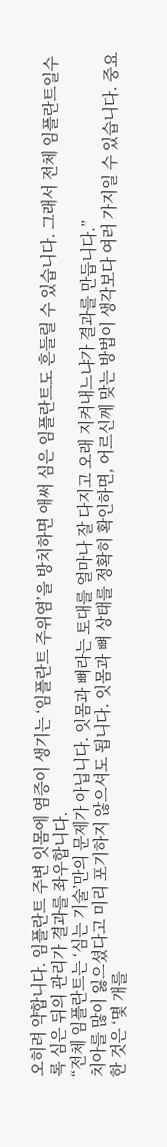오히려 약합니다. 임플란트 주변 잇몸에 염증이 생기는 ‘임플란트 주위염’을 방치하면 애써 심은 임플란트도 흔들릴 수 있습니다. 그래서 전체 임플란트일수록 심은 뒤의 관리가 결과를 좌우합니다.
“전체 임플란트는 ‘심는 기술’만의 문제가 아닙니다. 잇몸과 뼈라는 토대를 얼마나 잘 다지고 오래 지켜내느냐가 결과를 만듭니다.”
치아를 많이 잃으셨다고 미리 포기하지 않으셔도 됩니다. 잇몸과 뼈 상태를 정확히 확인하면, 어르신께 맞는 방법이 생각보다 여러 가지일 수 있습니다. 중요한 것은 ‘몇 개를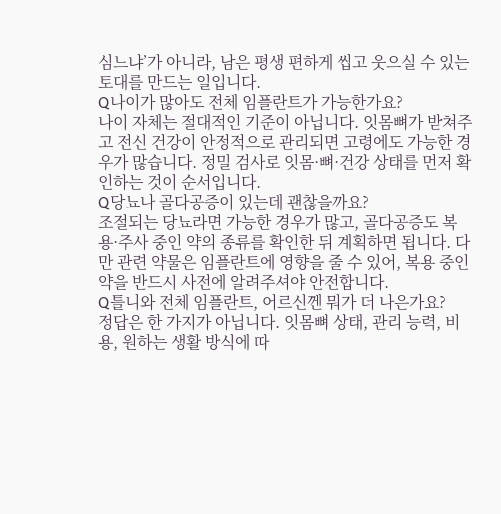심느냐’가 아니라, 남은 평생 편하게 씹고 웃으실 수 있는 토대를 만드는 일입니다.
Q나이가 많아도 전체 임플란트가 가능한가요?
나이 자체는 절대적인 기준이 아닙니다. 잇몸뼈가 받쳐주고 전신 건강이 안정적으로 관리되면 고령에도 가능한 경우가 많습니다. 정밀 검사로 잇몸·뼈·건강 상태를 먼저 확인하는 것이 순서입니다.
Q당뇨나 골다공증이 있는데 괜찮을까요?
조절되는 당뇨라면 가능한 경우가 많고, 골다공증도 복용·주사 중인 약의 종류를 확인한 뒤 계획하면 됩니다. 다만 관련 약물은 임플란트에 영향을 줄 수 있어, 복용 중인 약을 반드시 사전에 알려주셔야 안전합니다.
Q틀니와 전체 임플란트, 어르신껜 뭐가 더 나은가요?
정답은 한 가지가 아닙니다. 잇몸뼈 상태, 관리 능력, 비용, 원하는 생활 방식에 따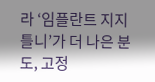라 ‘임플란트 지지 틀니’가 더 나은 분도, 고정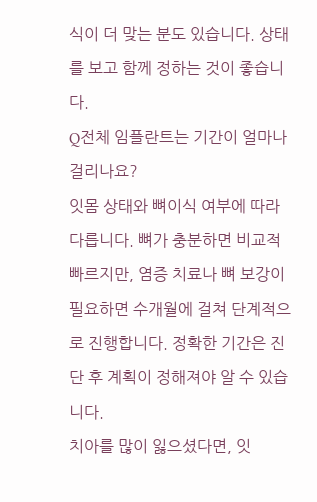식이 더 맞는 분도 있습니다. 상태를 보고 함께 정하는 것이 좋습니다.
Q전체 임플란트는 기간이 얼마나 걸리나요?
잇몸 상태와 뼈이식 여부에 따라 다릅니다. 뼈가 충분하면 비교적 빠르지만, 염증 치료나 뼈 보강이 필요하면 수개월에 걸쳐 단계적으로 진행합니다. 정확한 기간은 진단 후 계획이 정해져야 알 수 있습니다.
치아를 많이 잃으셨다면, 잇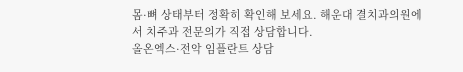몸·뼈 상태부터 정확히 확인해 보세요. 해운대 결치과의원에서 치주과 전문의가 직접 상담합니다.
올온엑스·전악 임플란트 상담